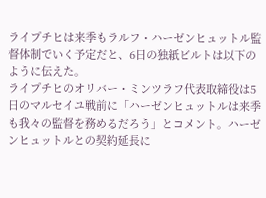ライプチヒは来季もラルフ・ハーゼンヒュットル監督体制でいく予定だと、6日の独紙ビルトは以下のように伝えた。
ライプチヒのオリバー・ミンツラフ代表取締役は5日のマルセイユ戦前に「ハーゼンヒュットルは来季も我々の監督を務めるだろう」とコメント。ハーゼンヒュットルとの契約延長に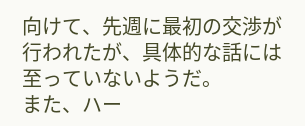向けて、先週に最初の交渉が行われたが、具体的な話には至っていないようだ。
また、ハー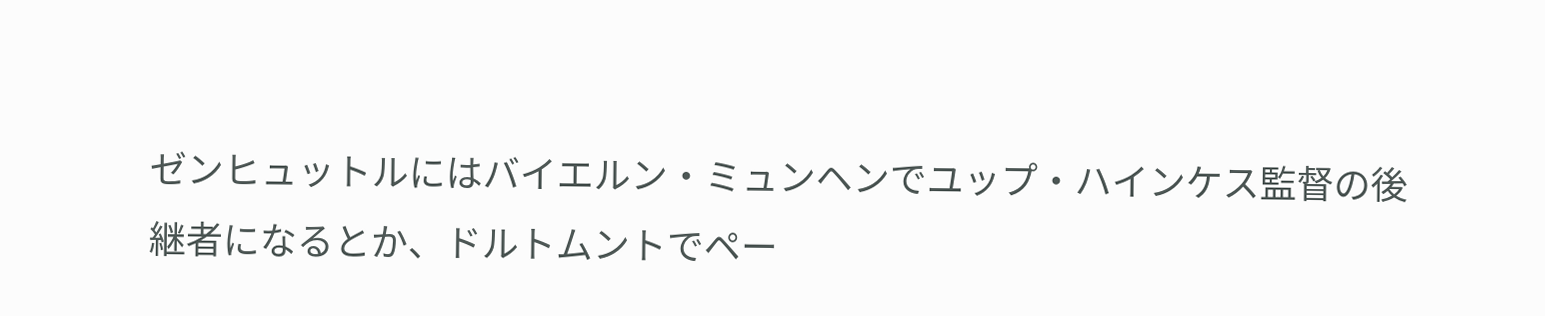ゼンヒュットルにはバイエルン・ミュンヘンでユップ・ハインケス監督の後継者になるとか、ドルトムントでペー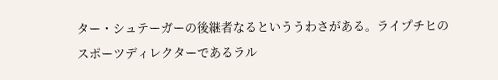ター・シュテーガーの後継者なるといううわさがある。ライプチヒのスポーツディレクターであるラル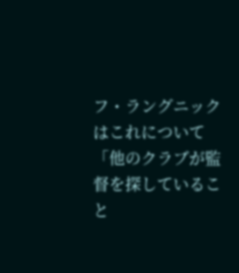フ・ラングニックはこれについて「他のクラブが監督を探していること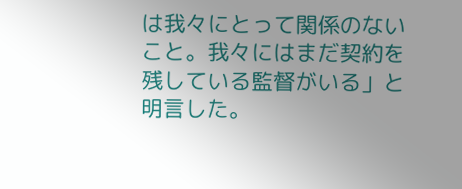は我々にとって関係のないこと。我々にはまだ契約を残している監督がいる」と明言した。